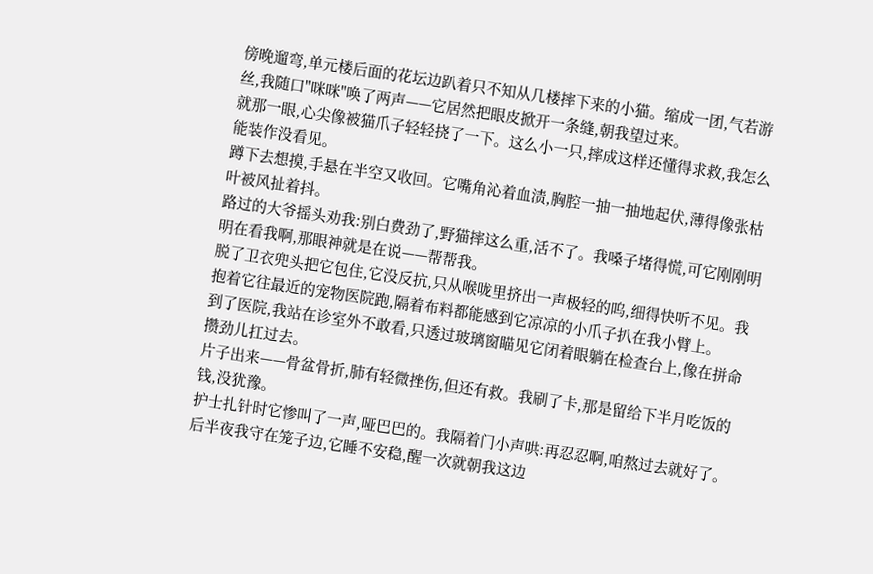傍晚遛弯,单元楼后面的花坛边趴着只不知从几楼摔下来的小猫。缩成一团,气若游丝,我随口"咪咪"唤了两声——它居然把眼皮掀开一条缝,朝我望过来。
就那一眼,心尖像被猫爪子轻轻挠了一下。这么小一只,摔成这样还懂得求救,我怎么能装作没看见。
蹲下去想摸,手悬在半空又收回。它嘴角沁着血渍,胸腔一抽一抽地起伏,薄得像张枯叶被风扯着抖。
路过的大爷摇头劝我:别白费劲了,野猫摔这么重,活不了。我嗓子堵得慌,可它刚刚明明在看我啊,那眼神就是在说——帮帮我。
脱了卫衣兜头把它包住,它没反抗,只从喉咙里挤出一声极轻的呜,细得快听不见。我抱着它往最近的宠物医院跑,隔着布料都能感到它凉凉的小爪子扒在我小臂上。
到了医院,我站在诊室外不敢看,只透过玻璃窗瞄见它闭着眼躺在检查台上,像在拼命攒劲儿扛过去。
片子出来——骨盆骨折,肺有轻微挫伤,但还有救。我刷了卡,那是留给下半月吃饭的钱,没犹豫。
护士扎针时它惨叫了一声,哑巴巴的。我隔着门小声哄:再忍忍啊,咱熬过去就好了。
后半夜我守在笼子边,它睡不安稳,醒一次就朝我这边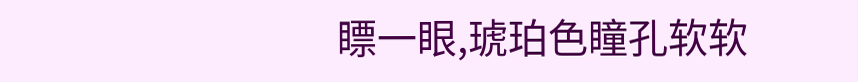瞟一眼,琥珀色瞳孔软软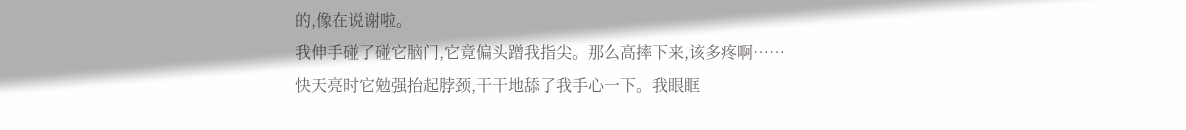的,像在说谢啦。
我伸手碰了碰它脑门,它竟偏头蹭我指尖。那么高摔下来,该多疼啊……
快天亮时它勉强抬起脖颈,干干地舔了我手心一下。我眼眶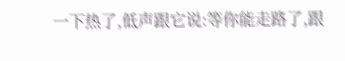一下热了,低声跟它说:等你能走路了,跟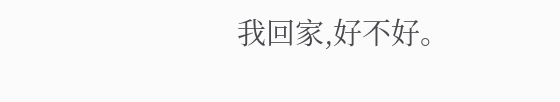我回家,好不好。